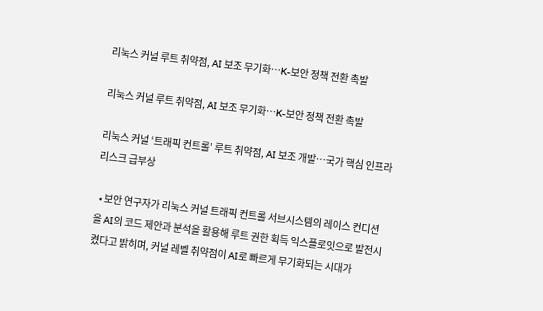리눅스 커널 루트 취약점, AI 보조 무기화…K-보안 정책 전환 촉발

리눅스 커널 루트 취약점, AI 보조 무기화…K-보안 정책 전환 촉발

리눅스 커널 ‘트래픽 컨트롤’ 루트 취약점, AI 보조 개발…국가 핵심 인프라 리스크 급부상

  • 보안 연구자가 리눅스 커널 트래픽 컨트롤 서브시스템의 레이스 컨디션을 AI의 코드 제안과 분석을 활용해 루트 권한 획득 익스플로잇으로 발전시켰다고 밝히며, 커널 레벨 취약점이 AI로 빠르게 무기화되는 시대가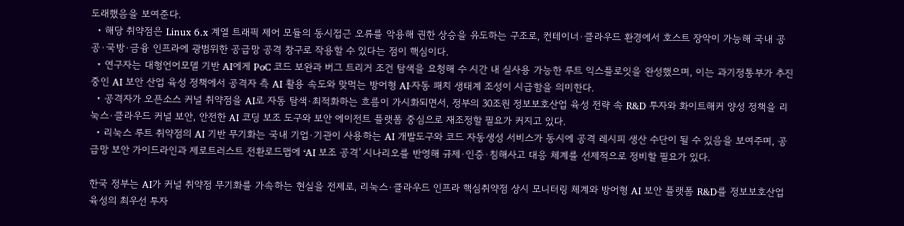도래했음을 보여준다.
  • 해당 취약점은 Linux 6.x 계열 트래픽 제어 모듈의 동시접근 오류를 악용해 권한 상승을 유도하는 구조로, 컨테이너·클라우드 환경에서 호스트 장악이 가능해 국내 공공·국방·금융 인프라에 광범위한 공급망 공격 창구로 작용할 수 있다는 점이 핵심이다.
  • 연구자는 대형언어모델 기반 AI에게 PoC 코드 보완과 버그 트리거 조건 탐색을 요청해 수 시간 내 실사용 가능한 루트 익스플로잇을 완성했으며, 이는 과기정통부가 추진 중인 AI 보안 산업 육성 정책에서 공격자 측 AI 활용 속도와 맞먹는 방어형 AI·자동 패치 생태계 조성이 시급함을 의미한다.
  • 공격자가 오픈소스 커널 취약점을 AI로 자동 탐색·최적화하는 흐름이 가시화되면서, 정부의 30조원 정보보호산업 육성 전략 속 R&D 투자와 화이트해커 양성 정책을 리눅스·클라우드 커널 보안, 안전한 AI 코딩 보조 도구와 보안 에이전트 플랫폼 중심으로 재조정할 필요가 커지고 있다.
  • 리눅스 루트 취약점의 AI 기반 무기화는 국내 기업·기관이 사용하는 AI 개발도구와 코드 자동생성 서비스가 동시에 공격 레시피 생산 수단이 될 수 있음을 보여주며, 공급망 보안 가이드라인과 제로트러스트 전환로드맵에 ‘AI 보조 공격’ 시나리오를 반영해 규제·인증·침해사고 대응 체계를 선제적으로 정비할 필요가 있다.

한국 정부는 AI가 커널 취약점 무기화를 가속하는 현실을 전제로, 리눅스·클라우드 인프라 핵심취약점 상시 모니터링 체계와 방어형 AI 보안 플랫폼 R&D를 정보보호산업 육성의 최우선 투자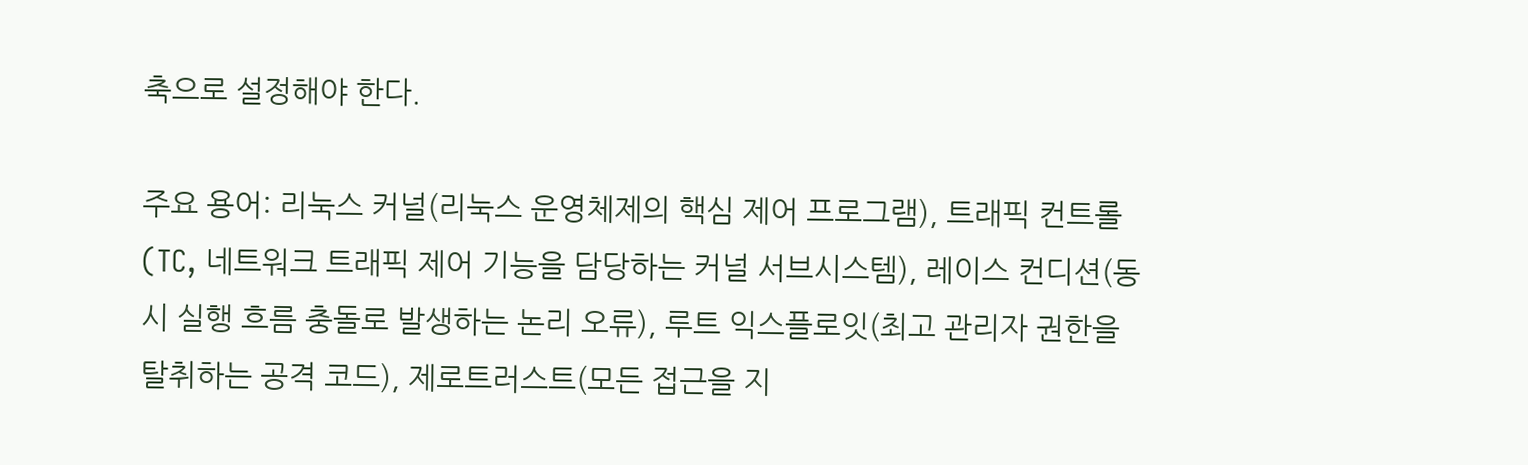축으로 설정해야 한다.

주요 용어: 리눅스 커널(리눅스 운영체제의 핵심 제어 프로그램), 트래픽 컨트롤(TC, 네트워크 트래픽 제어 기능을 담당하는 커널 서브시스템), 레이스 컨디션(동시 실행 흐름 충돌로 발생하는 논리 오류), 루트 익스플로잇(최고 관리자 권한을 탈취하는 공격 코드), 제로트러스트(모든 접근을 지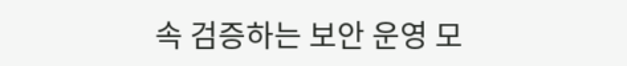속 검증하는 보안 운영 모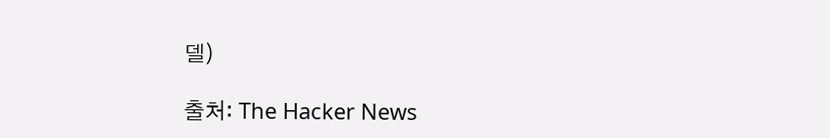델)

출처: The Hacker News